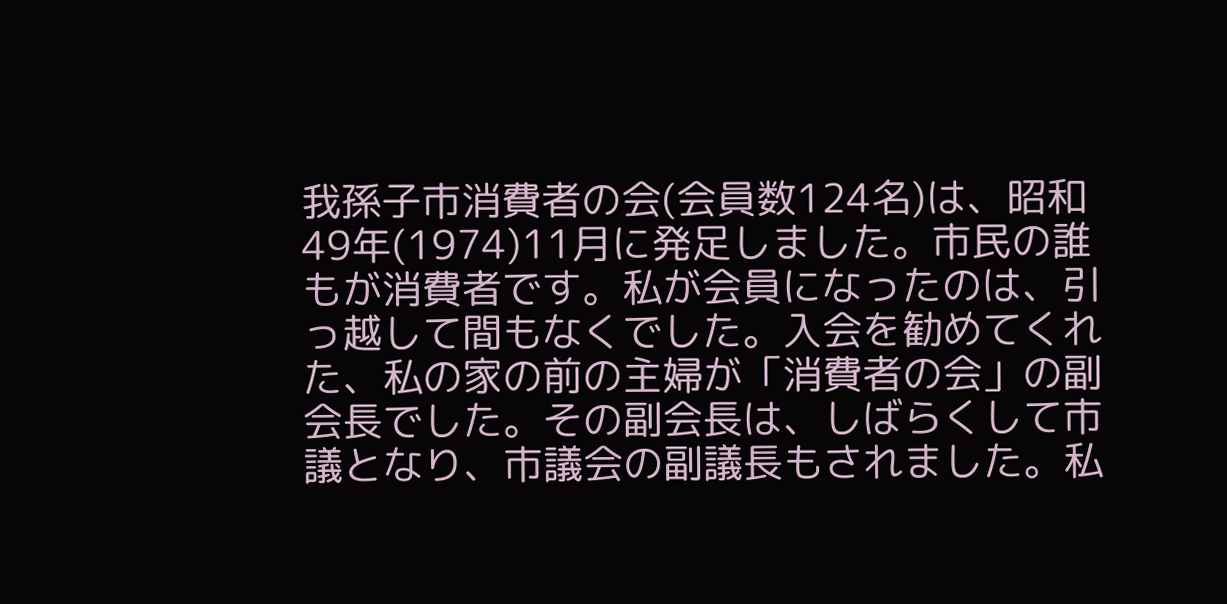我孫子市消費者の会(会員数124名)は、昭和49年(1974)11月に発足しました。市民の誰もが消費者です。私が会員になったのは、引っ越して間もなくでした。入会を勧めてくれた、私の家の前の主婦が「消費者の会」の副会長でした。その副会長は、しばらくして市議となり、市議会の副議長もされました。私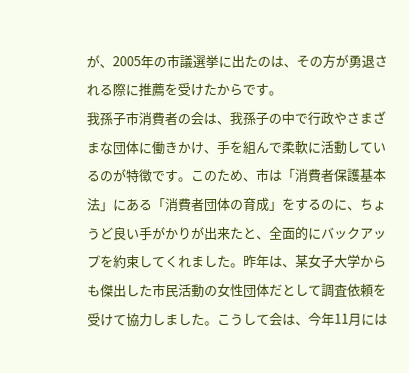が、2005年の市議選挙に出たのは、その方が勇退される際に推薦を受けたからです。
我孫子市消費者の会は、我孫子の中で行政やさまざまな団体に働きかけ、手を組んで柔軟に活動しているのが特徴です。このため、市は「消費者保護基本法」にある「消費者団体の育成」をするのに、ちょうど良い手がかりが出来たと、全面的にバックアップを約束してくれました。昨年は、某女子大学からも傑出した市民活動の女性団体だとして調査依頼を受けて協力しました。こうして会は、今年11月には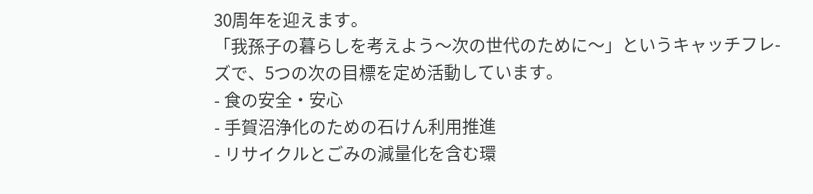30周年を迎えます。
「我孫子の暮らしを考えよう〜次の世代のために〜」というキャッチフレ-ズで、5つの次の目標を定め活動しています。
- 食の安全・安心
- 手賀沼浄化のための石けん利用推進
- リサイクルとごみの減量化を含む環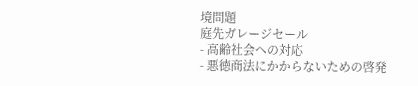境問題
庭先ガレージセール
- 高齢社会への対応
- 悪徳商法にかからないための啓発